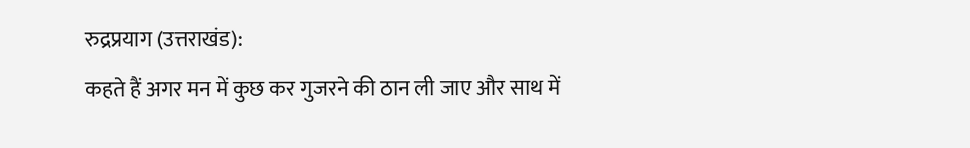रुद्रप्रयाग (उत्तराखंड):
कहते हैं अगर मन में कुछ कर गुजरने की ठान ली जाए और साथ में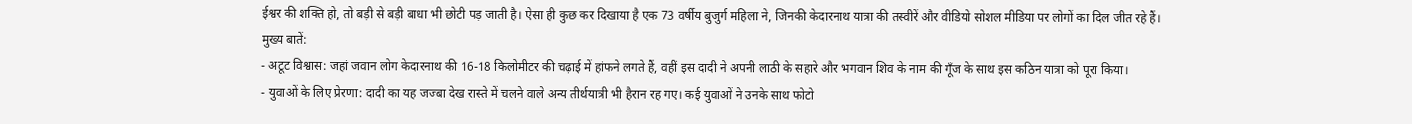ईश्वर की शक्ति हो, तो बड़ी से बड़ी बाधा भी छोटी पड़ जाती है। ऐसा ही कुछ कर दिखाया है एक 73 वर्षीय बुजुर्ग महिला ने, जिनकी केदारनाथ यात्रा की तस्वीरें और वीडियो सोशल मीडिया पर लोगों का दिल जीत रहे हैं।
मुख्य बातें:
- अटूट विश्वास: जहां जवान लोग केदारनाथ की 16-18 किलोमीटर की चढ़ाई में हांफने लगते हैं, वहीं इस दादी ने अपनी लाठी के सहारे और भगवान शिव के नाम की गूँज के साथ इस कठिन यात्रा को पूरा किया।
- युवाओं के लिए प्रेरणा: दादी का यह जज्बा देख रास्ते में चलने वाले अन्य तीर्थयात्री भी हैरान रह गए। कई युवाओं ने उनके साथ फोटो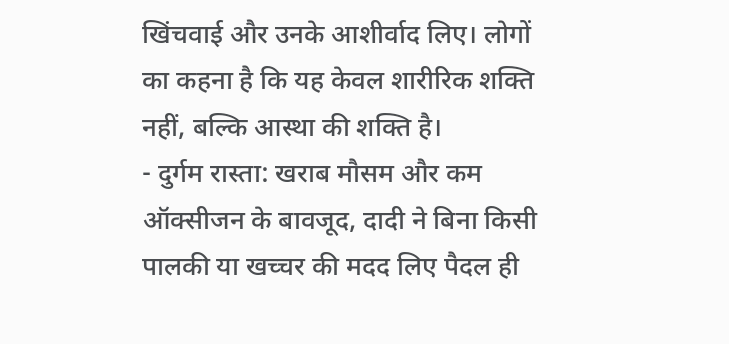खिंचवाई और उनके आशीर्वाद लिए। लोगों का कहना है कि यह केवल शारीरिक शक्ति नहीं, बल्कि आस्था की शक्ति है।
- दुर्गम रास्ता: खराब मौसम और कम ऑक्सीजन के बावजूद, दादी ने बिना किसी पालकी या खच्चर की मदद लिए पैदल ही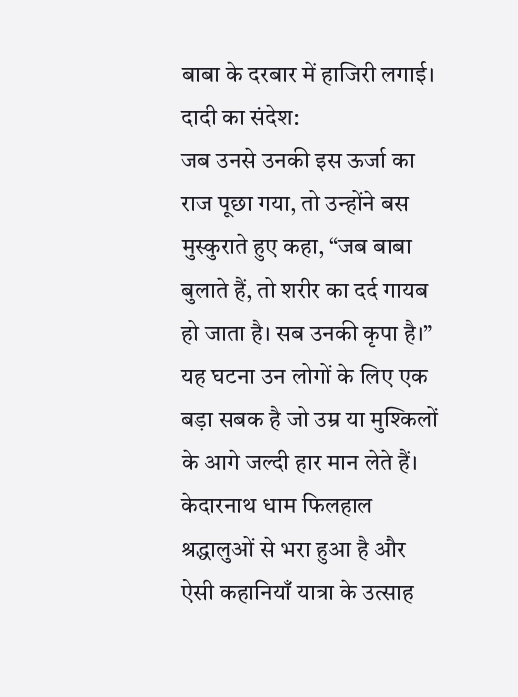बाबा के दरबार में हाजिरी लगाई।
दादी का संदेश:
जब उनसे उनकी इस ऊर्जा का राज पूछा गया, तो उन्होंने बस मुस्कुराते हुए कहा, “जब बाबा बुलाते हैं, तो शरीर का दर्द गायब हो जाता है। सब उनकी कृपा है।”
यह घटना उन लोगों के लिए एक बड़ा सबक है जो उम्र या मुश्किलों के आगे जल्दी हार मान लेते हैं। केदारनाथ धाम फिलहाल श्रद्धालुओं से भरा हुआ है और ऐसी कहानियाँ यात्रा के उत्साह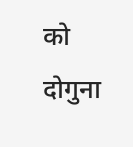को दोगुना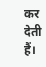कर देती हैं।